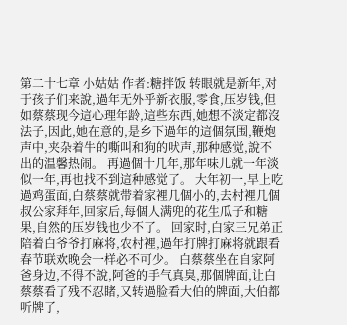第二十七章 小姑姑 作者:糖拌饭 转眼就是新年,对于孩子们来說,過年无外乎新衣服,零食,压岁钱,但如蔡蔡现今這心理年龄,這些东西,她想不淡定都沒法子,因此,她在意的,是乡下過年的這個氛围,鞭炮声中,夹杂着牛的嘶叫和狗的吠声,那种感觉,說不出的温馨热闹。 再過個十几年,那年味儿就一年淡似一年,再也找不到這种感觉了。 大年初一,早上吃過鸡蛋面,白蔡蔡就带着家裡几個小的,去村裡几個叔公家拜年,回家后,每個人满兜的花生瓜子和糖果,自然的压岁钱也少不了。 回家时,白家三兄弟正陪着白爷爷打麻将,农村裡,過年打牌打麻将就跟看春节联欢晚会一样必不可少。 白蔡蔡坐在自家阿爸身边,不得不說,阿爸的手气真臭,那個牌面,让白蔡蔡看了残不忍睹,又转過脸看大伯的牌面,大伯都听牌了,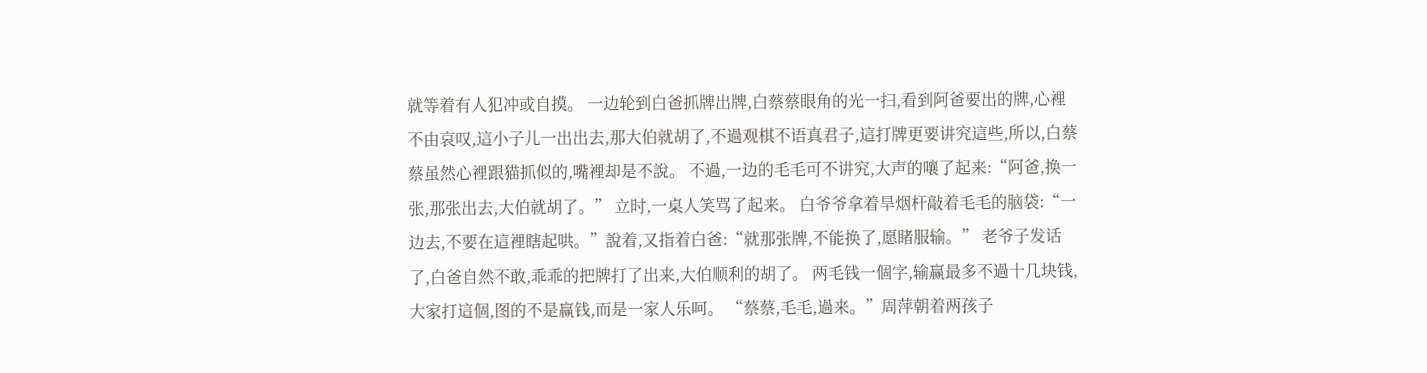就等着有人犯冲或自摸。 一边轮到白爸抓牌出牌,白蔡蔡眼角的光一扫,看到阿爸要出的牌,心裡不由哀叹,這小子儿一出出去,那大伯就胡了,不過观棋不语真君子,這打牌更要讲究這些,所以,白蔡蔡虽然心裡跟猫抓似的,嘴裡却是不說。 不過,一边的毛毛可不讲究,大声的嚷了起来:“阿爸,换一张,那张出去,大伯就胡了。” 立时,一桌人笑骂了起来。 白爷爷拿着旱烟杆敲着毛毛的脑袋:“一边去,不要在這裡瞎起哄。”說着,又指着白爸:“就那张牌,不能换了,愿睹服输。” 老爷子发话了,白爸自然不敢,乖乖的把牌打了出来,大伯顺利的胡了。 两毛钱一個字,输赢最多不過十几块钱,大家打這個,图的不是赢钱,而是一家人乐呵。 “蔡蔡,毛毛,過来。”周萍朝着两孩子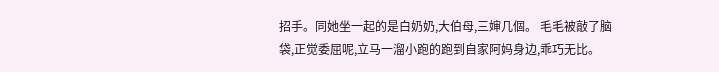招手。同她坐一起的是白奶奶,大伯母,三婶几個。 毛毛被敲了脑袋,正觉委屈呢,立马一溜小跑的跑到自家阿妈身边,乖巧无比。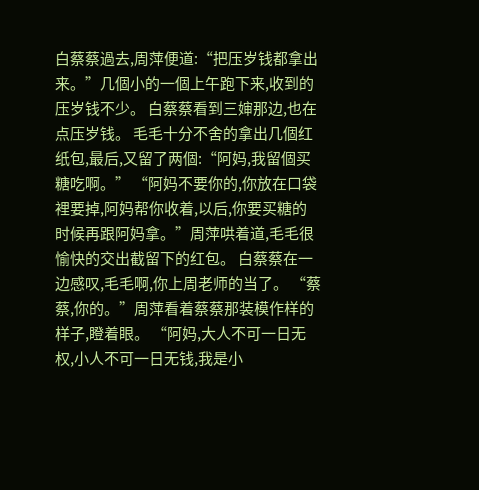白蔡蔡過去,周萍便道:“把压岁钱都拿出来。”几個小的一個上午跑下来,收到的压岁钱不少。 白蔡蔡看到三婶那边,也在点压岁钱。 毛毛十分不舍的拿出几個红纸包,最后,又留了两個:“阿妈,我留個买糖吃啊。” “阿妈不要你的,你放在口袋裡要掉,阿妈帮你收着,以后,你要买糖的时候再跟阿妈拿。”周萍哄着道,毛毛很愉快的交出截留下的红包。 白蔡蔡在一边感叹,毛毛啊,你上周老师的当了。 “蔡蔡,你的。”周萍看着蔡蔡那装模作样的样子,瞪着眼。 “阿妈,大人不可一日无权,小人不可一日无钱,我是小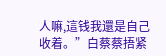人嘛,這钱我還是自己收着。”白蔡蔡捂紧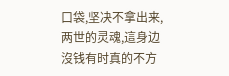口袋,坚决不拿出来,两世的灵魂,這身边沒钱有时真的不方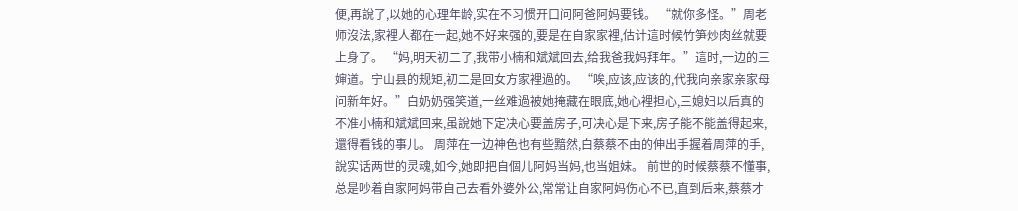便,再說了,以她的心理年龄,实在不习惯开口问阿爸阿妈要钱。 “就你多怪。”周老师沒法,家裡人都在一起,她不好来强的,要是在自家家裡,估计這时候竹笋炒肉丝就要上身了。 “妈,明天初二了,我带小楠和斌斌回去,给我爸我妈拜年。”這时,一边的三婶道。宁山县的规矩,初二是回女方家裡過的。 “唉,应该,应该的,代我向亲家亲家母问新年好。”白奶奶强笑道,一丝难過被她掩藏在眼底,她心裡担心,三媳妇以后真的不准小楠和斌斌回来,虽說她下定决心要盖房子,可决心是下来,房子能不能盖得起来,還得看钱的事儿。 周萍在一边神色也有些黯然,白蔡蔡不由的伸出手握着周萍的手,說实话两世的灵魂,如今,她即把自個儿阿妈当妈,也当姐妹。 前世的时候蔡蔡不懂事,总是吵着自家阿妈带自己去看外婆外公,常常让自家阿妈伤心不已,直到后来,蔡蔡才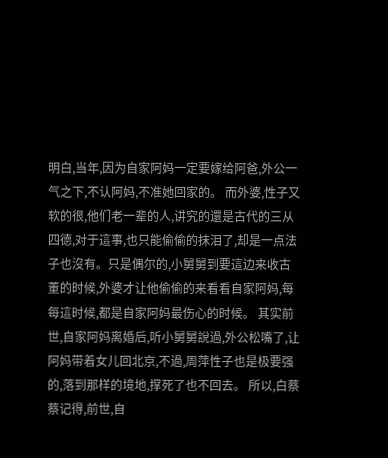明白,当年,因为自家阿妈一定要嫁给阿爸,外公一气之下,不认阿妈,不准她回家的。 而外婆,性子又软的很,他们老一辈的人,讲究的還是古代的三从四德,对于這事,也只能偷偷的抹泪了,却是一点法子也沒有。只是偶尔的,小舅舅到要這边来收古董的时候,外婆才让他偷偷的来看看自家阿妈,每每這时候,都是自家阿妈最伤心的时候。 其实前世,自家阿妈离婚后,听小舅舅說過,外公松嘴了,让阿妈带着女儿回北京,不過,周萍性子也是极要强的,落到那样的境地,撑死了也不回去。 所以,白蔡蔡记得,前世,自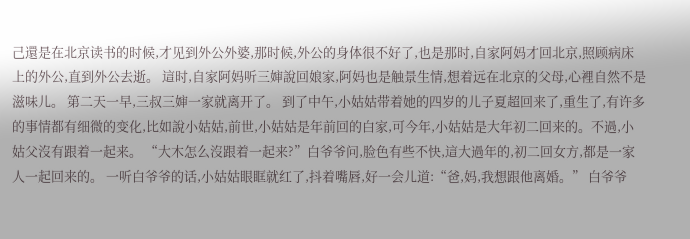己還是在北京读书的时候,才见到外公外婆,那时候,外公的身体很不好了,也是那时,自家阿妈才回北京,照顾病床上的外公,直到外公去逝。 這时,自家阿妈听三婶說回娘家,阿妈也是触景生情,想着远在北京的父母,心裡自然不是滋味儿。 第二天一早,三叔三婶一家就离开了。 到了中午,小姑姑带着她的四岁的儿子夏超回来了,重生了,有许多的事情都有细微的变化,比如說小姑姑,前世,小姑姑是年前回的白家,可今年,小姑姑是大年初二回来的。不過,小姑父沒有跟着一起来。 “大木怎么沒跟着一起来?”白爷爷问,脸色有些不快,這大過年的,初二回女方,都是一家人一起回来的。 一听白爷爷的话,小姑姑眼眶就红了,抖着嘴唇,好一会儿道:“爸,妈,我想跟他离婚。” 白爷爷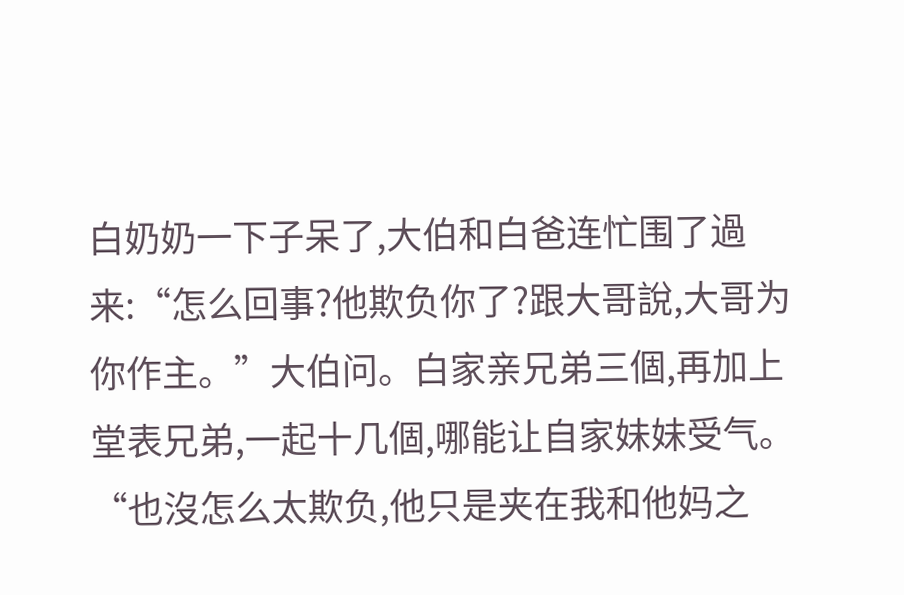白奶奶一下子呆了,大伯和白爸连忙围了過来:“怎么回事?他欺负你了?跟大哥說,大哥为你作主。”大伯问。白家亲兄弟三個,再加上堂表兄弟,一起十几個,哪能让自家妹妹受气。 “也沒怎么太欺负,他只是夹在我和他妈之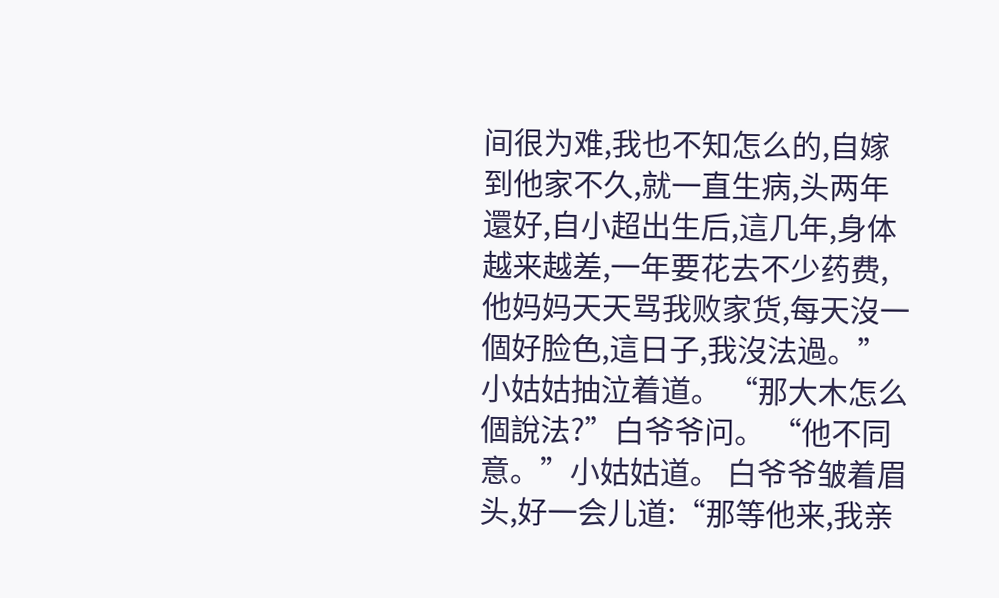间很为难,我也不知怎么的,自嫁到他家不久,就一直生病,头两年還好,自小超出生后,這几年,身体越来越差,一年要花去不少药费,他妈妈天天骂我败家货,每天沒一個好脸色,這日子,我沒法過。”小姑姑抽泣着道。 “那大木怎么個說法?”白爷爷问。 “他不同意。”小姑姑道。 白爷爷皱着眉头,好一会儿道:“那等他来,我亲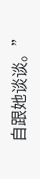自跟她谈谈。”